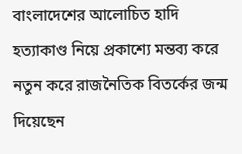বাংলাদেশের আলোচিত হাদি হত্যাকাণ্ড নিয়ে প্রকাশ্যে মন্তব্য করে নতুন করে রাজনৈতিক বিতর্কের জন্ম দিয়েছেন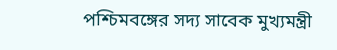পশ্চিমবঙ্গের সদ্য সাবেক মুখ্যমন্ত্রী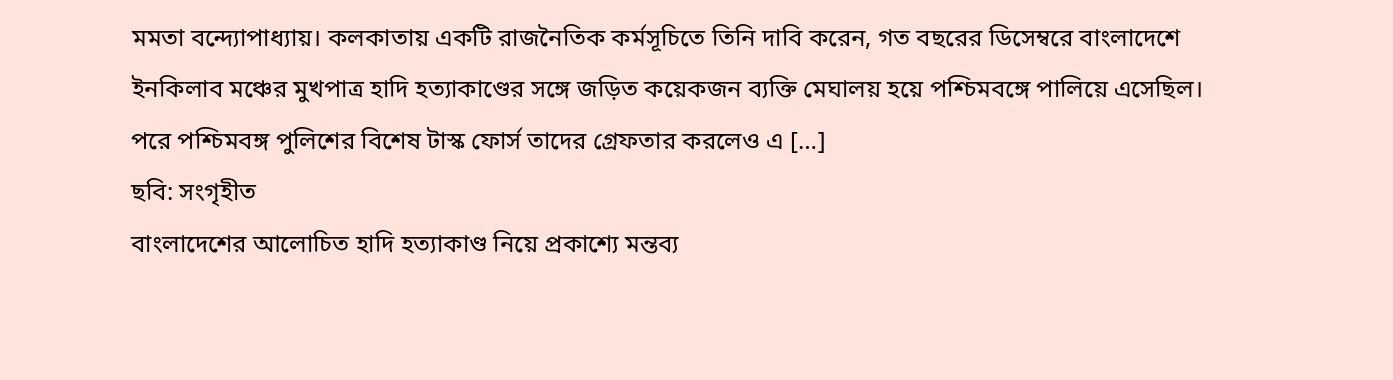মমতা বন্দ্যোপাধ্যায়। কলকাতায় একটি রাজনৈতিক কর্মসূচিতে তিনি দাবি করেন, গত বছরের ডিসেম্বরে বাংলাদেশে ইনকিলাব মঞ্চের মুখপাত্র হাদি হত্যাকাণ্ডের সঙ্গে জড়িত কয়েকজন ব্যক্তি মেঘালয় হয়ে পশ্চিমবঙ্গে পালিয়ে এসেছিল। পরে পশ্চিমবঙ্গ পুলিশের বিশেষ টাস্ক ফোর্স তাদের গ্রেফতার করলেও এ […]
ছবি: সংগৃহীত
বাংলাদেশের আলোচিত হাদি হত্যাকাণ্ড নিয়ে প্রকাশ্যে মন্তব্য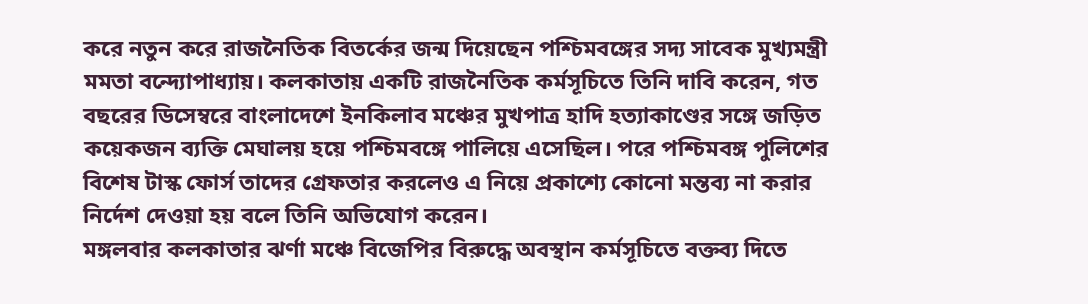করে নতুন করে রাজনৈতিক বিতর্কের জন্ম দিয়েছেন পশ্চিমবঙ্গের সদ্য সাবেক মুখ্যমন্ত্রী মমতা বন্দ্যোপাধ্যায়। কলকাতায় একটি রাজনৈতিক কর্মসূচিতে তিনি দাবি করেন, গত বছরের ডিসেম্বরে বাংলাদেশে ইনকিলাব মঞ্চের মুখপাত্র হাদি হত্যাকাণ্ডের সঙ্গে জড়িত কয়েকজন ব্যক্তি মেঘালয় হয়ে পশ্চিমবঙ্গে পালিয়ে এসেছিল। পরে পশ্চিমবঙ্গ পুলিশের বিশেষ টাস্ক ফোর্স তাদের গ্রেফতার করলেও এ নিয়ে প্রকাশ্যে কোনো মন্তব্য না করার নির্দেশ দেওয়া হয় বলে তিনি অভিযোগ করেন।
মঙ্গলবার কলকাতার ঝর্ণা মঞ্চে বিজেপির বিরুদ্ধে অবস্থান কর্মসূচিতে বক্তব্য দিতে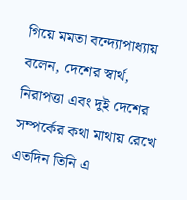গিয়ে মমতা বন্দ্যোপাধ্যায় বলেন, দেশের স্বার্থ, নিরাপত্তা এবং দুই দেশের সম্পর্কের কথা মাথায় রেখে এতদিন তিনি এ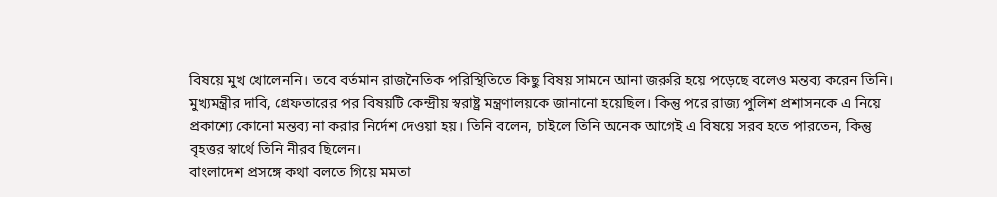বিষয়ে মুখ খোলেননি। তবে বর্তমান রাজনৈতিক পরিস্থিতিতে কিছু বিষয় সামনে আনা জরুরি হয়ে পড়েছে বলেও মন্তব্য করেন তিনি।
মুখ্যমন্ত্রীর দাবি, গ্রেফতারের পর বিষয়টি কেন্দ্রীয় স্বরাষ্ট্র মন্ত্রণালয়কে জানানো হয়েছিল। কিন্তু পরে রাজ্য পুলিশ প্রশাসনকে এ নিয়ে প্রকাশ্যে কোনো মন্তব্য না করার নির্দেশ দেওয়া হয়। তিনি বলেন, চাইলে তিনি অনেক আগেই এ বিষয়ে সরব হতে পারতেন, কিন্তু বৃহত্তর স্বার্থে তিনি নীরব ছিলেন।
বাংলাদেশ প্রসঙ্গে কথা বলতে গিয়ে মমতা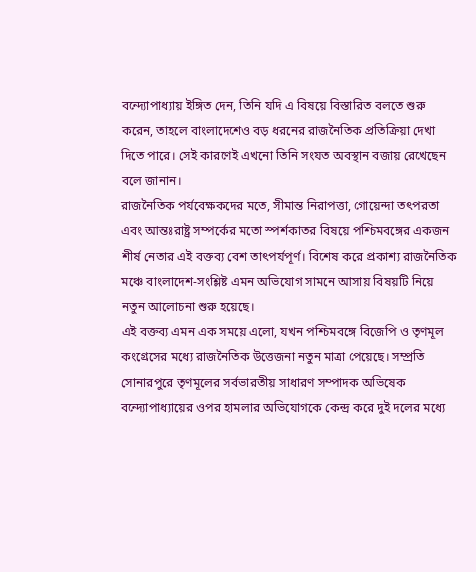বন্দ্যোপাধ্যায় ইঙ্গিত দেন, তিনি যদি এ বিষয়ে বিস্তারিত বলতে শুরু করেন, তাহলে বাংলাদেশেও বড় ধরনের রাজনৈতিক প্রতিক্রিয়া দেখা দিতে পারে। সেই কারণেই এখনো তিনি সংযত অবস্থান বজায় রেখেছেন বলে জানান।
রাজনৈতিক পর্যবেক্ষকদের মতে, সীমান্ত নিরাপত্তা, গোয়েন্দা তৎপরতা এবং আন্তঃরাষ্ট্র সম্পর্কের মতো স্পর্শকাতর বিষয়ে পশ্চিমবঙ্গের একজন শীর্ষ নেতার এই বক্তব্য বেশ তাৎপর্যপূর্ণ। বিশেষ করে প্রকাশ্য রাজনৈতিক মঞ্চে বাংলাদেশ-সংশ্লিষ্ট এমন অভিযোগ সামনে আসায় বিষয়টি নিয়ে নতুন আলোচনা শুরু হয়েছে।
এই বক্তব্য এমন এক সময়ে এলো, যখন পশ্চিমবঙ্গে বিজেপি ও তৃণমূল কংগ্রেসের মধ্যে রাজনৈতিক উত্তেজনা নতুন মাত্রা পেয়েছে। সম্প্রতি সোনারপুরে তৃণমূলের সর্বভারতীয় সাধারণ সম্পাদক অভিষেক বন্দ্যোপাধ্যায়ের ওপর হামলার অভিযোগকে কেন্দ্র করে দুই দলের মধ্যে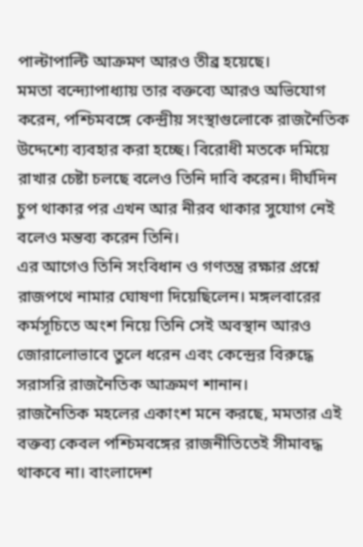পাল্টাপাল্টি আক্রমণ আরও তীব্র হয়েছে।
মমতা বন্দ্যোপাধ্যায় তার বক্তব্যে আরও অভিযোগ করেন, পশ্চিমবঙ্গে কেন্দ্রীয় সংস্থাগুলোকে রাজনৈতিক উদ্দেশ্যে ব্যবহার করা হচ্ছে। বিরোধী মতকে দমিয়ে রাখার চেষ্টা চলছে বলেও তিনি দাবি করেন। দীর্ঘদিন চুপ থাকার পর এখন আর নীরব থাকার সুযোগ নেই বলেও মন্তব্য করেন তিনি।
এর আগেও তিনি সংবিধান ও গণতন্ত্র রক্ষার প্রশ্নে রাজপথে নামার ঘোষণা দিয়েছিলেন। মঙ্গলবারের কর্মসূচিতে অংশ নিয়ে তিনি সেই অবস্থান আরও জোরালোভাবে তুলে ধরেন এবং কেন্দ্রের বিরুদ্ধে সরাসরি রাজনৈতিক আক্রমণ শানান।
রাজনৈতিক মহলের একাংশ মনে করছে, মমতার এই বক্তব্য কেবল পশ্চিমবঙ্গের রাজনীতিতেই সীমাবদ্ধ থাকবে না। বাংলাদেশ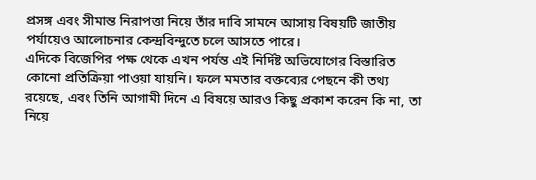প্রসঙ্গ এবং সীমান্ত নিরাপত্তা নিয়ে তাঁর দাবি সামনে আসায় বিষয়টি জাতীয় পর্যায়েও আলোচনার কেন্দ্রবিন্দুতে চলে আসতে পারে।
এদিকে বিজেপির পক্ষ থেকে এখন পর্যন্ত এই নির্দিষ্ট অভিযোগের বিস্তারিত কোনো প্রতিক্রিয়া পাওয়া যায়নি। ফলে মমতার বক্তব্যের পেছনে কী তথ্য রয়েছে, এবং তিনি আগামী দিনে এ বিষয়ে আরও কিছু প্রকাশ করেন কি না, তা নিয়ে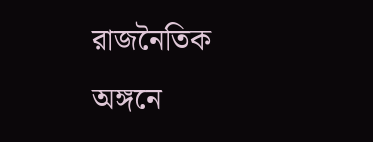রাজনৈতিক অঙ্গনে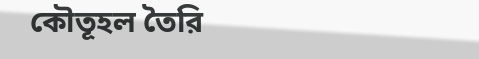কৌতূহল তৈরি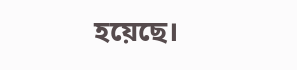হয়েছে।